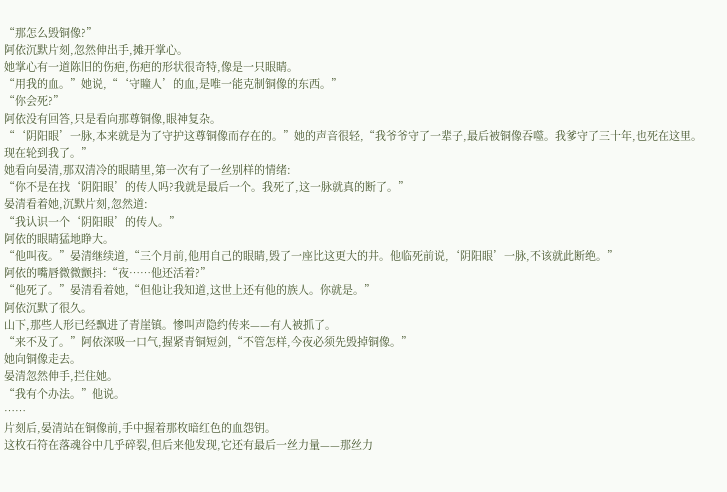“那怎么毁铜像?”
阿依沉默片刻,忽然伸出手,摊开掌心。
她掌心有一道陈旧的伤疤,伤疤的形状很奇特,像是一只眼睛。
“用我的血。”她说,“‘守瞳人’的血,是唯一能克制铜像的东西。”
“你会死?”
阿依没有回答,只是看向那尊铜像,眼神复杂。
“‘阴阳眼’一脉,本来就是为了守护这尊铜像而存在的。”她的声音很轻,“我爷爷守了一辈子,最后被铜像吞噬。我爹守了三十年,也死在这里。现在轮到我了。”
她看向晏清,那双清冷的眼睛里,第一次有了一丝别样的情绪:
“你不是在找‘阴阳眼’的传人吗?我就是最后一个。我死了,这一脉就真的断了。”
晏清看着她,沉默片刻,忽然道:
“我认识一个‘阴阳眼’的传人。”
阿依的眼睛猛地睁大。
“他叫夜。”晏清继续道,“三个月前,他用自己的眼睛,毁了一座比这更大的井。他临死前说,‘阴阳眼’一脉,不该就此断绝。”
阿依的嘴唇微微颤抖:“夜……他还活着?”
“他死了。”晏清看着她,“但他让我知道,这世上还有他的族人。你就是。”
阿依沉默了很久。
山下,那些人形已经飘进了青崖镇。惨叫声隐约传来——有人被抓了。
“来不及了。”阿依深吸一口气,握紧青铜短剑,“不管怎样,今夜必须先毁掉铜像。”
她向铜像走去。
晏清忽然伸手,拦住她。
“我有个办法。”他说。
……
片刻后,晏清站在铜像前,手中握着那枚暗红色的血怨钥。
这枚石符在落魂谷中几乎碎裂,但后来他发现,它还有最后一丝力量——那丝力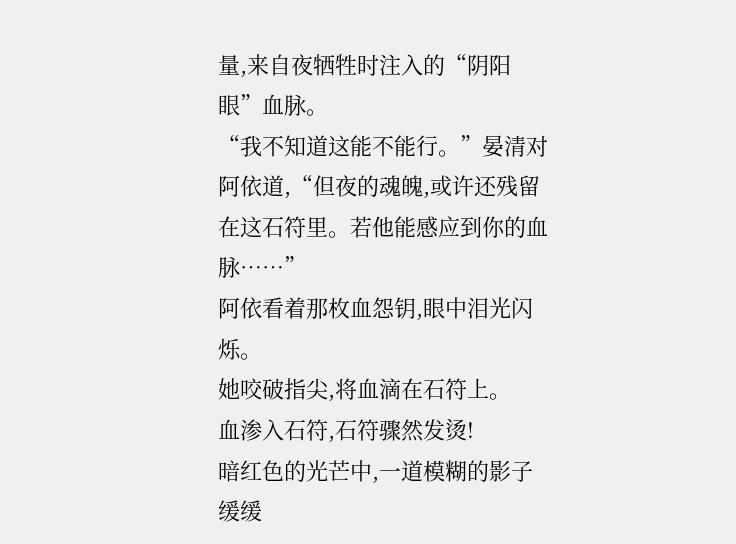量,来自夜牺牲时注入的“阴阳眼”血脉。
“我不知道这能不能行。”晏清对阿依道,“但夜的魂魄,或许还残留在这石符里。若他能感应到你的血脉……”
阿依看着那枚血怨钥,眼中泪光闪烁。
她咬破指尖,将血滴在石符上。
血渗入石符,石符骤然发烫!
暗红色的光芒中,一道模糊的影子缓缓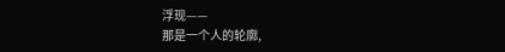浮现——
那是一个人的轮廓,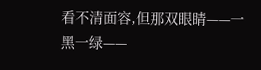看不清面容,但那双眼睛——一黑一绿——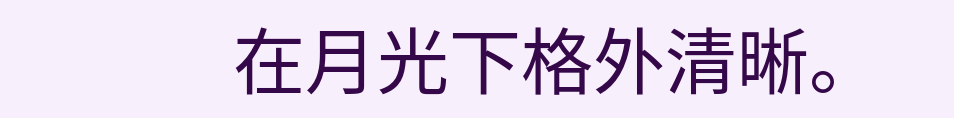在月光下格外清晰。